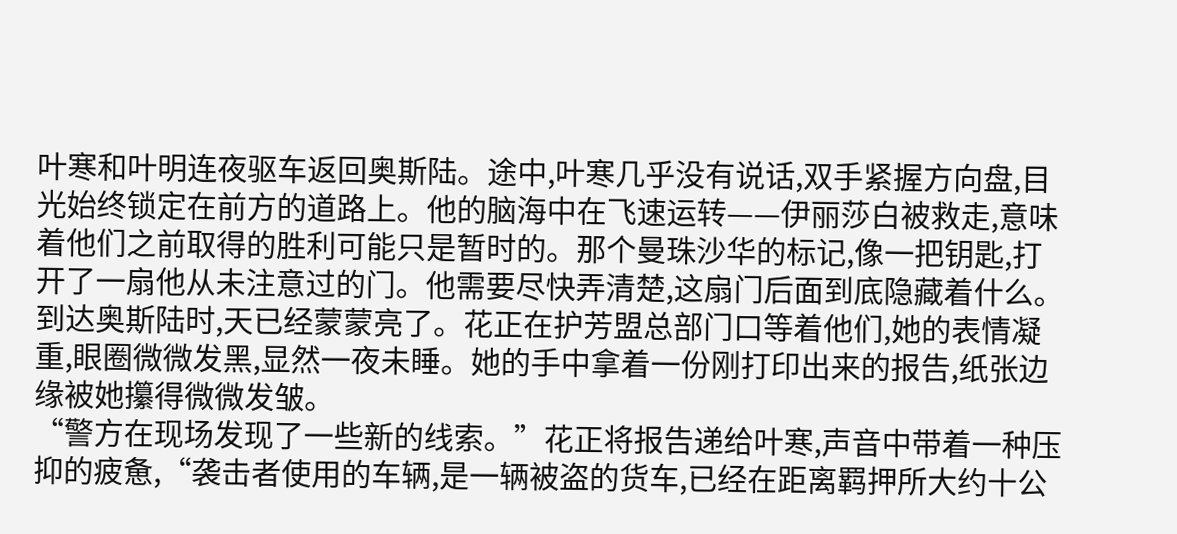叶寒和叶明连夜驱车返回奥斯陆。途中,叶寒几乎没有说话,双手紧握方向盘,目光始终锁定在前方的道路上。他的脑海中在飞速运转——伊丽莎白被救走,意味着他们之前取得的胜利可能只是暂时的。那个曼珠沙华的标记,像一把钥匙,打开了一扇他从未注意过的门。他需要尽快弄清楚,这扇门后面到底隐藏着什么。
到达奥斯陆时,天已经蒙蒙亮了。花正在护芳盟总部门口等着他们,她的表情凝重,眼圈微微发黑,显然一夜未睡。她的手中拿着一份刚打印出来的报告,纸张边缘被她攥得微微发皱。
“警方在现场发现了一些新的线索。”花正将报告递给叶寒,声音中带着一种压抑的疲惫,“袭击者使用的车辆,是一辆被盗的货车,已经在距离羁押所大约十公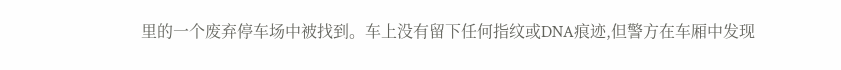里的一个废弃停车场中被找到。车上没有留下任何指纹或DNA痕迹,但警方在车厢中发现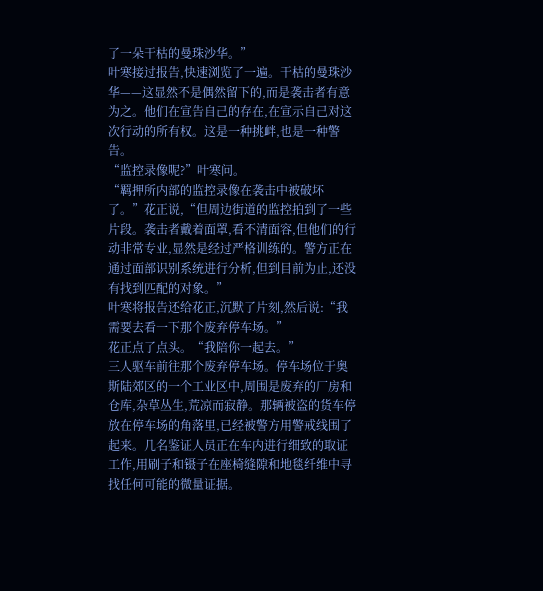了一朵干枯的曼珠沙华。”
叶寒接过报告,快速浏览了一遍。干枯的曼珠沙华——这显然不是偶然留下的,而是袭击者有意为之。他们在宣告自己的存在,在宣示自己对这次行动的所有权。这是一种挑衅,也是一种警告。
“监控录像呢?”叶寒问。
“羁押所内部的监控录像在袭击中被破坏了。”花正说,“但周边街道的监控拍到了一些片段。袭击者戴着面罩,看不清面容,但他们的行动非常专业,显然是经过严格训练的。警方正在通过面部识别系统进行分析,但到目前为止,还没有找到匹配的对象。”
叶寒将报告还给花正,沉默了片刻,然后说:“我需要去看一下那个废弃停车场。”
花正点了点头。“我陪你一起去。”
三人驱车前往那个废弃停车场。停车场位于奥斯陆郊区的一个工业区中,周围是废弃的厂房和仓库,杂草丛生,荒凉而寂静。那辆被盗的货车停放在停车场的角落里,已经被警方用警戒线围了起来。几名鉴证人员正在车内进行细致的取证工作,用刷子和镊子在座椅缝隙和地毯纤维中寻找任何可能的微量证据。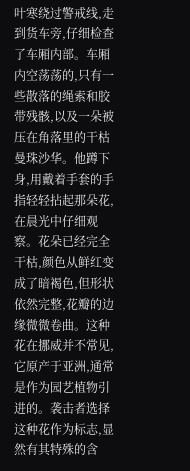叶寒绕过警戒线,走到货车旁,仔细检查了车厢内部。车厢内空荡荡的,只有一些散落的绳索和胶带残骸,以及一朵被压在角落里的干枯曼珠沙华。他蹲下身,用戴着手套的手指轻轻拈起那朵花,在晨光中仔细观察。花朵已经完全干枯,颜色从鲜红变成了暗褐色,但形状依然完整,花瓣的边缘微微卷曲。这种花在挪威并不常见,它原产于亚洲,通常是作为园艺植物引进的。袭击者选择这种花作为标志,显然有其特殊的含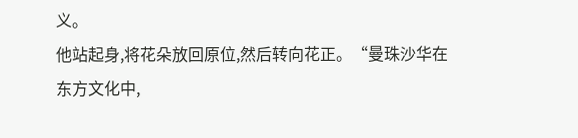义。
他站起身,将花朵放回原位,然后转向花正。“曼珠沙华在东方文化中,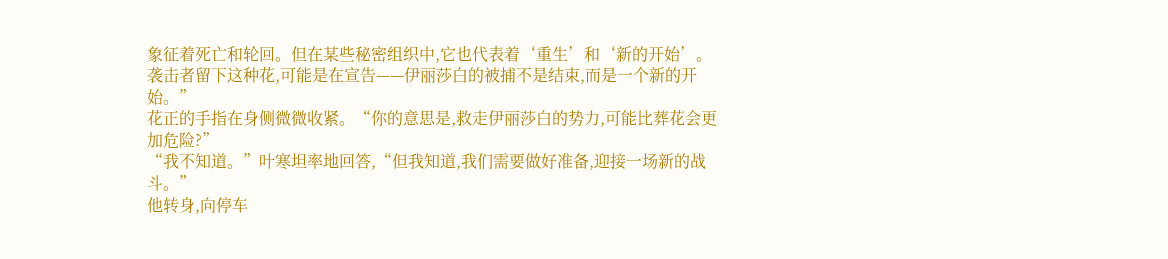象征着死亡和轮回。但在某些秘密组织中,它也代表着‘重生’和‘新的开始’。袭击者留下这种花,可能是在宣告——伊丽莎白的被捕不是结束,而是一个新的开始。”
花正的手指在身侧微微收紧。“你的意思是,救走伊丽莎白的势力,可能比葬花会更加危险?”
“我不知道。”叶寒坦率地回答,“但我知道,我们需要做好准备,迎接一场新的战斗。”
他转身,向停车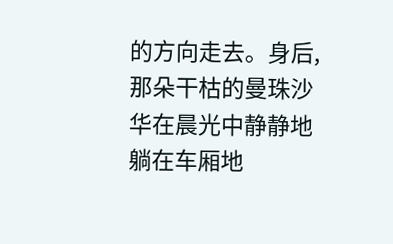的方向走去。身后,那朵干枯的曼珠沙华在晨光中静静地躺在车厢地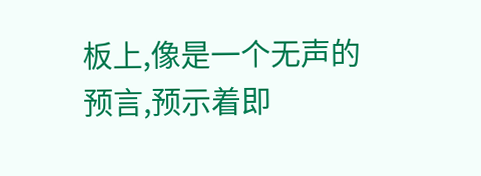板上,像是一个无声的预言,预示着即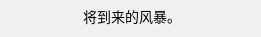将到来的风暴。